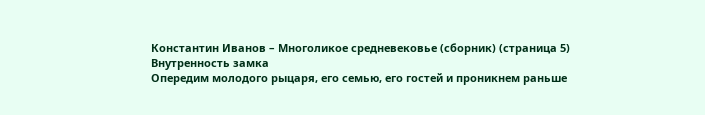Константин Иванов – Многоликое средневековье (сборник) (страница 5)
Внутренность замка
Опередим молодого рыцаря, его семью, его гостей и проникнем раньше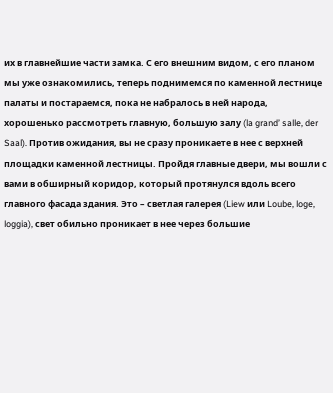их в главнейшие части замка. С его внешним видом, с его планом мы уже ознакомились, теперь поднимемся по каменной лестнице палаты и постараемся, пока не набралось в ней народа, хорошенько рассмотреть главную, большую залу (la grand’ salle, der Saal). Против ожидания, вы не сразу проникаете в нее с верхней площадки каменной лестницы. Пройдя главные двери, мы вошли с вами в обширный коридор, который протянулся вдоль всего главного фасада здания. Это – светлая галерея (Liew или Loube, loge, loggia), свет обильно проникает в нее через большие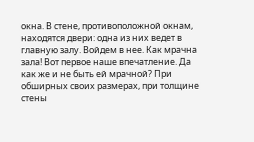окна. В стене, противоположной окнам, находятся двери: одна из них ведет в главную залу. Войдем в нее. Как мрачна зала! Вот первое наше впечатление. Да как же и не быть ей мрачной? При обширных своих размерах, при толщине стены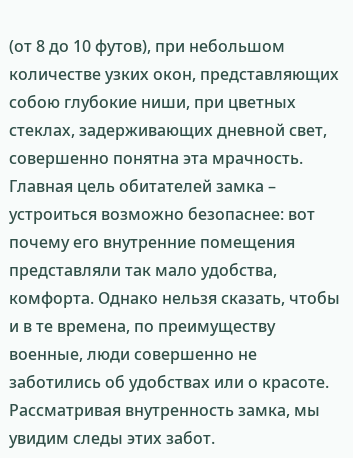(от 8 до 10 футов), при небольшом количестве узких окон, представляющих собою глубокие ниши, при цветных стеклах, задерживающих дневной свет, совершенно понятна эта мрачность. Главная цель обитателей замка – устроиться возможно безопаснее: вот почему его внутренние помещения представляли так мало удобства, комфорта. Однако нельзя сказать, чтобы и в те времена, по преимуществу военные, люди совершенно не заботились об удобствах или о красоте. Рассматривая внутренность замка, мы увидим следы этих забот.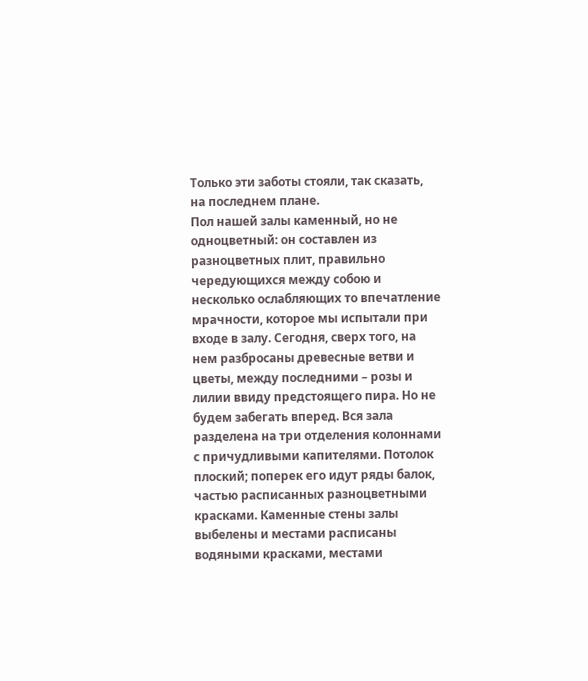Только эти заботы стояли, так сказать, на последнем плане.
Пол нашей залы каменный, но не одноцветный: он составлен из разноцветных плит, правильно чередующихся между собою и несколько ослабляющих то впечатление мрачности, которое мы испытали при входе в залу. Сегодня, сверх того, на нем разбросаны древесные ветви и цветы, между последними – розы и лилии ввиду предстоящего пира. Но не будем забегать вперед. Вся зала разделена на три отделения колоннами с причудливыми капителями. Потолок плоский; поперек его идут ряды балок, частью расписанных разноцветными красками. Каменные стены залы выбелены и местами расписаны водяными красками, местами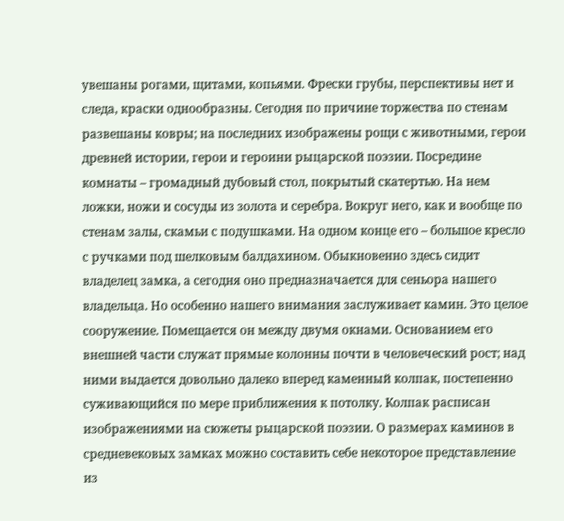увешаны рогами, щитами, копьями. Фрески грубы, перспективы нет и следа, краски однообразны. Сегодня по причине торжества по стенам развешаны ковры; на последних изображены рощи с животными, герои древней истории, герои и героини рыцарской поэзии. Посредине комнаты – громадный дубовый стол, покрытый скатертью. На нем ложки, ножи и сосуды из золота и серебра. Вокруг него, как и вообще по стенам залы, скамьи с подушками. На одном конце его – большое кресло с ручками под шелковым балдахином. Обыкновенно здесь сидит владелец замка, а сегодня оно предназначается для сеньора нашего владельца. Но особенно нашего внимания заслуживает камин. Это целое сооружение. Помещается он между двумя окнами. Основанием его внешней части служат прямые колонны почти в человеческий рост; над ними выдается довольно далеко вперед каменный колпак, постепенно суживающийся по мере приближения к потолку. Колпак расписан изображениями на сюжеты рыцарской поэзии. О размерах каминов в средневековых замках можно составить себе некоторое представление из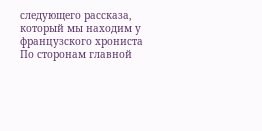следующего рассказа, который мы находим у французского хрониста
По сторонам главной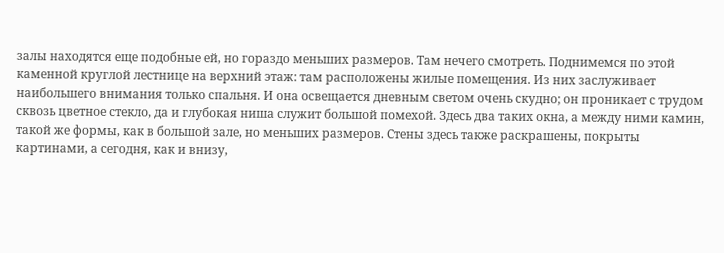залы находятся еще подобные ей, но гораздо меньших размеров. Там нечего смотреть. Поднимемся по этой каменной круглой лестнице на верхний этаж: там расположены жилые помещения. Из них заслуживает наибольшего внимания только спальня. И она освещается дневным светом очень скудно; он проникает с трудом сквозь цветное стекло, да и глубокая ниша служит большой помехой. Здесь два таких окна, а между ними камин, такой же формы, как в большой зале, но меньших размеров. Стены здесь также раскрашены, покрыты картинами, а сегодня, как и внизу,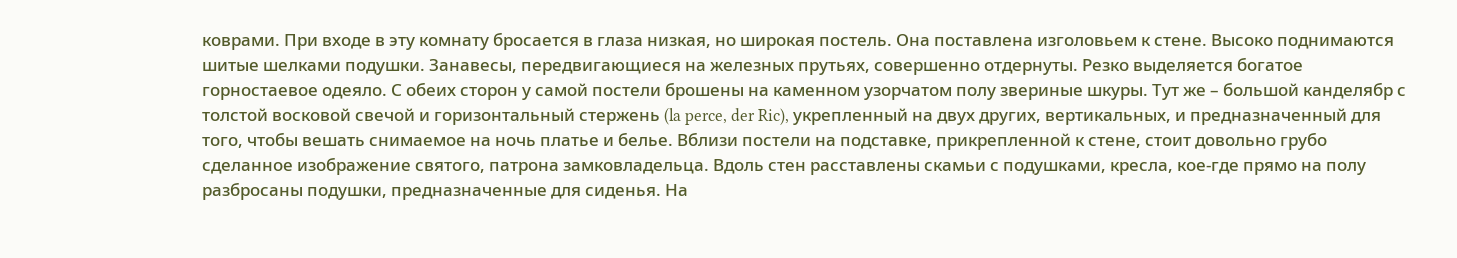коврами. При входе в эту комнату бросается в глаза низкая, но широкая постель. Она поставлена изголовьем к стене. Высоко поднимаются шитые шелками подушки. Занавесы, передвигающиеся на железных прутьях, совершенно отдернуты. Резко выделяется богатое горностаевое одеяло. С обеих сторон у самой постели брошены на каменном узорчатом полу звериные шкуры. Тут же – большой канделябр с толстой восковой свечой и горизонтальный стержень (la perce, der Ric), укрепленный на двух других, вертикальных, и предназначенный для того, чтобы вешать снимаемое на ночь платье и белье. Вблизи постели на подставке, прикрепленной к стене, стоит довольно грубо сделанное изображение святого, патрона замковладельца. Вдоль стен расставлены скамьи с подушками, кресла, кое-где прямо на полу разбросаны подушки, предназначенные для сиденья. На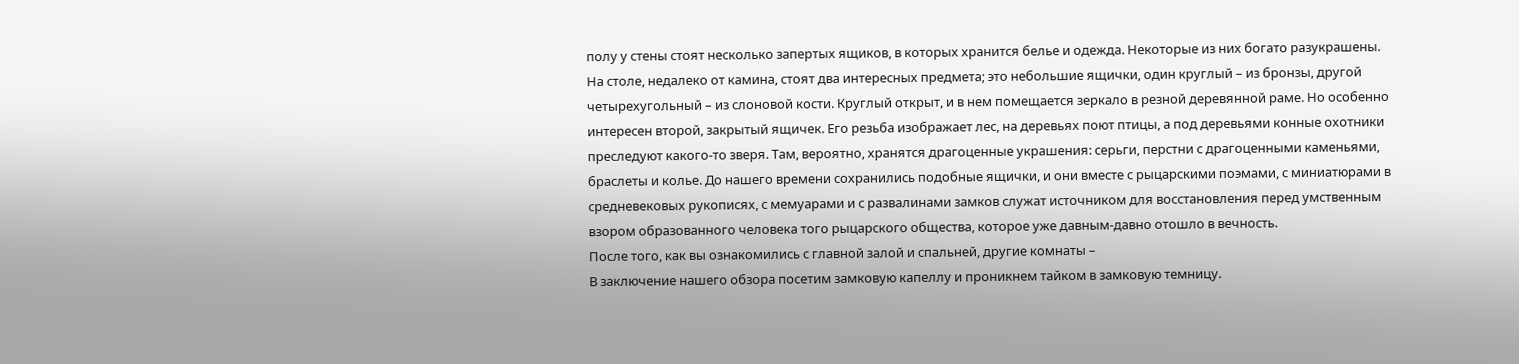полу у стены стоят несколько запертых ящиков, в которых хранится белье и одежда. Некоторые из них богато разукрашены. На столе, недалеко от камина, стоят два интересных предмета; это небольшие ящички, один круглый – из бронзы, другой четырехугольный – из слоновой кости. Круглый открыт, и в нем помещается зеркало в резной деревянной раме. Но особенно интересен второй, закрытый ящичек. Его резьба изображает лес, на деревьях поют птицы, а под деревьями конные охотники преследуют какого-то зверя. Там, вероятно, хранятся драгоценные украшения: серьги, перстни с драгоценными каменьями, браслеты и колье. До нашего времени сохранились подобные ящички, и они вместе с рыцарскими поэмами, с миниатюрами в средневековых рукописях, с мемуарами и с развалинами замков служат источником для восстановления перед умственным взором образованного человека того рыцарского общества, которое уже давным-давно отошло в вечность.
После того, как вы ознакомились с главной залой и спальней, другие комнаты –
В заключение нашего обзора посетим замковую капеллу и проникнем тайком в замковую темницу.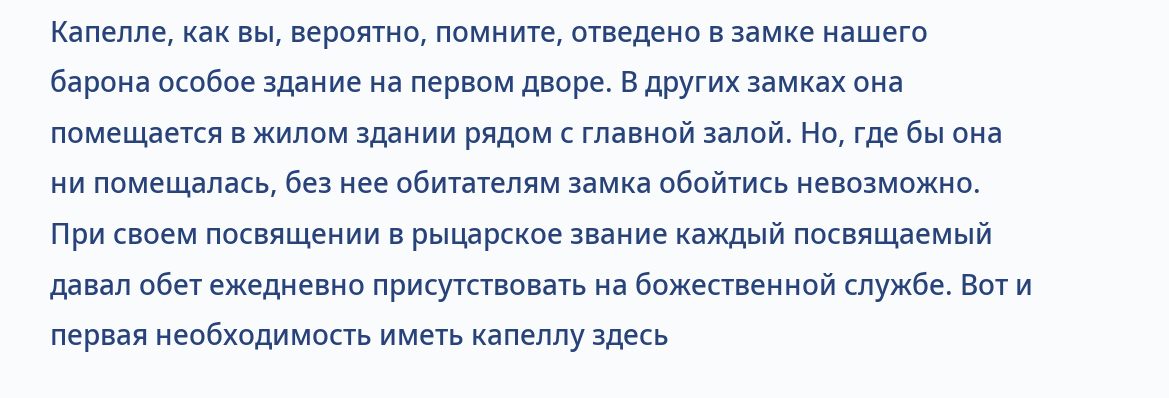Капелле, как вы, вероятно, помните, отведено в замке нашего барона особое здание на первом дворе. В других замках она помещается в жилом здании рядом с главной залой. Но, где бы она ни помещалась, без нее обитателям замка обойтись невозможно. При своем посвящении в рыцарское звание каждый посвящаемый давал обет ежедневно присутствовать на божественной службе. Вот и первая необходимость иметь капеллу здесь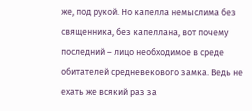же, под рукой. Но капелла немыслима без священника, без капеллана, вот почему последний – лицо необходимое в среде обитателей средневекового замка. Ведь не ехать же всякий раз за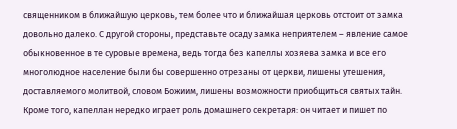священником в ближайшую церковь, тем более что и ближайшая церковь отстоит от замка довольно далеко. С другой стороны, представьте осаду замка неприятелем – явление самое обыкновенное в те суровые времена, ведь тогда без капеллы хозяева замка и все его многолюдное население были бы совершенно отрезаны от церкви, лишены утешения, доставляемого молитвой, словом Божиим, лишены возможности приобщиться святых тайн. Кроме того, капеллан нередко играет роль домашнего секретаря: он читает и пишет по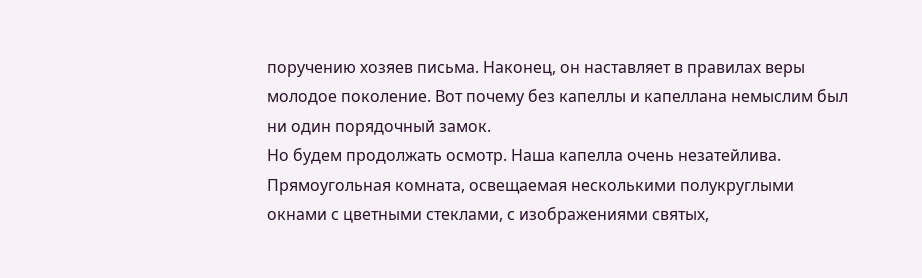поручению хозяев письма. Наконец, он наставляет в правилах веры молодое поколение. Вот почему без капеллы и капеллана немыслим был ни один порядочный замок.
Но будем продолжать осмотр. Наша капелла очень незатейлива. Прямоугольная комната, освещаемая несколькими полукруглыми окнами с цветными стеклами, с изображениями святых,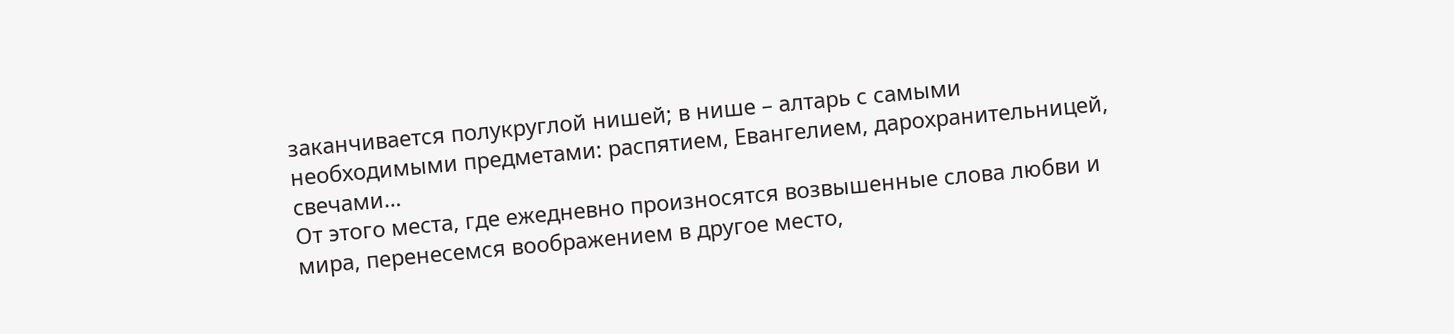заканчивается полукруглой нишей; в нише – алтарь с самыми необходимыми предметами: распятием, Евангелием, дарохранительницей, свечами…
От этого места, где ежедневно произносятся возвышенные слова любви и мира, перенесемся воображением в другое место,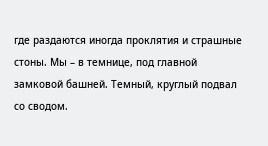где раздаются иногда проклятия и страшные стоны. Мы – в темнице, под главной замковой башней. Темный, круглый подвал со сводом.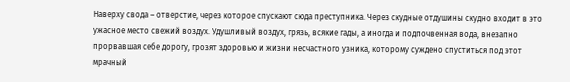Наверху свода – отверстие, через которое спускают сюда преступника. Через скудные отдушины скудно входит в это ужасное место свежий воздух. Удушливый воздух, грязь, всякие гады, а иногда и подпочвенная вода, внезапно прорвавшая себе дорогу, грозят здоровью и жизни несчастного узника, которому суждено спуститься под этот мрачный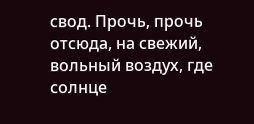свод. Прочь, прочь отсюда, на свежий, вольный воздух, где солнце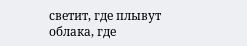светит, где плывут облака, где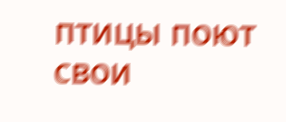птицы поют свои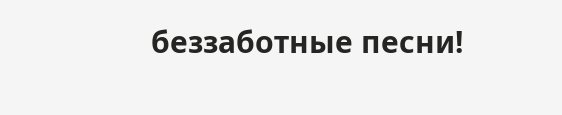беззаботные песни!